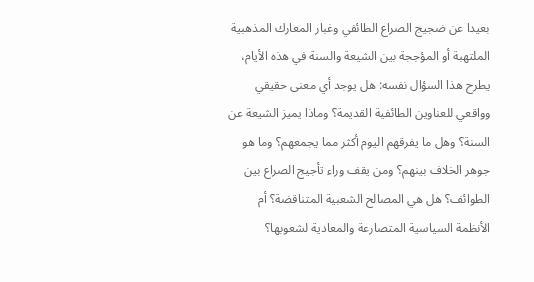بعيدا عن ضجيج الصراع الطائفي وغبار المعارك المذهبية الملتهبة أو المؤججة بين الشيعة والسنة في هذه الأيام، يطرح هذا السؤال نفسه: هل يوجد أي معنى حقيقي وواقعي للعناوين الطائفية القديمة؟ وماذا يميز الشيعة عن السنة؟ وهل ما يفرقهم اليوم أكثر مما يجمعهم؟ وما هو جوهر الخلاف بينهم؟ ومن يقف وراء تأجيج الصراع بين الطوائف؟ هل هي المصالح الشعبية المتناقضة؟ أم الأنظمة السياسية المتصارعة والمعادية لشعوبها؟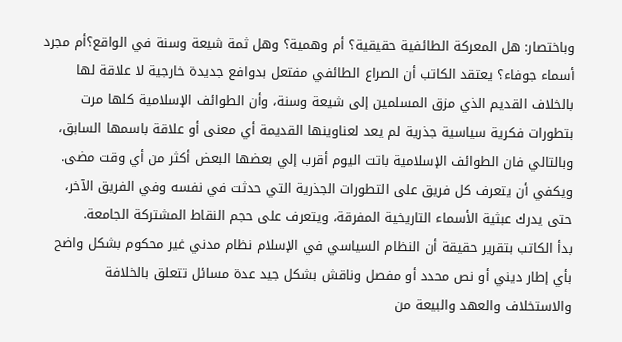وباختصار: هل المعركة الطائفية حقيقية؟ أم وهمية؟ وهل ثمة شيعة وسنة في الواقع؟أم مجرد أسماء جوفاء؟ يعتقد الكاتب أن الصراع الطائفي مفتعل بدوافع جديدة خارجية لا علاقة لها بالخلاف القديم الذي مزق المسلمين إلى شيعة وسنة، وأن الطوائف الإسلامية كلها مرت بتطورات فكرية سياسية جذرية لم يعد لعناوينها القديمة أي معنى أو علاقة باسمها السابق، وبالتالي فان الطوائف الإسلامية باتت اليوم أقرب إلي بعضها البعض أكثر من أي وقت مضى. ويكفي أن يتعرف كل فريق على التطورات الجذرية التي حدثت في نفسه وفي الفريق الآخر، حتى يدرك عبثية الأسماء التاريخية المفرقة، ويتعرف على حجم النقاط المشتركة الجامعة.
بدأ الكاتب بتقرير حقيقة أن النظام السياسي في الإسلام نظام مدني غير محكوم بشكل واضح بأي إطار ديني أو نص محدد أو مفصل وناقش بشكل جيد عدة مسائل تتعلق بالخلافة والاستخلاف والعهد والبيعة من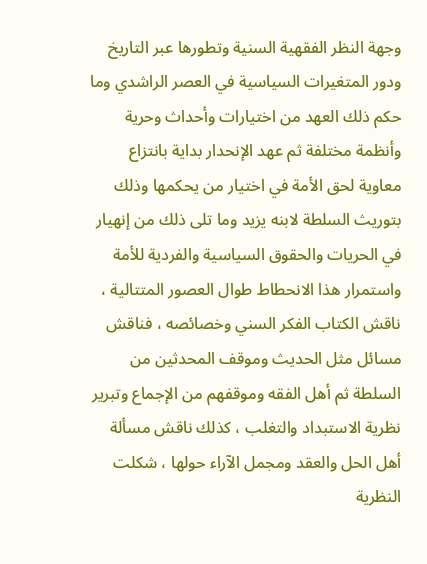وجهة النظر الفقهية السنية وتطورها عبر التاريخ ودور المتغيرات السياسية في العصر الراشدي وما حكم ذلك العهد من اختيارات وأحداث وحرية وأنظمة مختلفة ثم عهد الإنحدار بداية بانتزاع معاوية لحق الأمة في اختيار من يحكمها وذلك بتوريث السلطة لابنه يزيد وما تلى ذلك من إنهيار في الحريات والحقوق السياسية والفردية للأمة واستمرار هذا الانحطاط طوال العصور المتتالية ، ناقش الكتاب الفكر السني وخصائصه ، فناقش مسائل مثل الحديث وموقف المحدثين من السلطة ثم أهل الفقه وموقفهم من الإجماع وتبرير نظرية الاستبداد والتغلب ، كذلك ناقش مسألة أهل الحل والعقد ومجمل الآراء حولها ، شكلت النظرية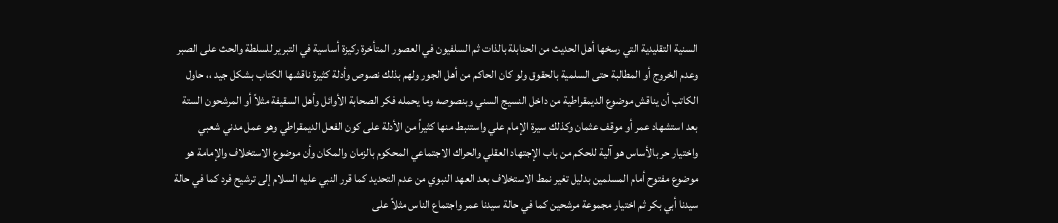السنية التقليدية التي رسخها أهل الحديث من الحنابلة بالذات ثم السلفيون في العصور المتأخرة ركيزة أساسية في التبرير للسلطة والحث على الصبر وعدم الخروج أو المطالبة حتى السلمية بالحقوق ولو كان الحاكم من أهل الجور ولهم بذلك نصوص وأدلة كثيرة ناقشها الكتاب بشكل جيد ،، حاول الكاتب أن يناقش موضوع الديمقراطية من داخل النسيج السني وبنصوصه وما يحمله فكر الصحابة الأوائل وأهل السقيفة مثلاً أو المرشحون الستة بعد استشهاد عمر أو موقف عثمان وكذلك سيرة الإمام علي واستنبط منها كثيراً من الأدلة على كون الفعل الديمقراطي وهو عمل مدني شعبي واختيار حر بالأساس هو آلية للحكم من باب الإجتهاد العقلي والحراك الاجتماعي المحكوم بالزمان والمكان وأن موضوع الاستخلاف والإمامة هو موضوع مفتوح أمام المسلمين بدليل تغير نمط الاستخلاف بعد العهد النبوي من عدم التحديد كما قرر النبي عليه السلام إلى ترشيح فرد كما في حالة سيدنا أبي بكر ثم اختيار مجموعة مرشحين كما في حالة سيدنا عمر واجتماع الناس مثلاً على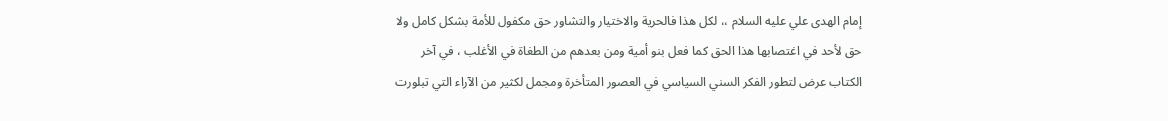إمام الهدى علي عليه السلام ،، لكل هذا فالحرية والاختيار والتشاور حق مكفول للأمة بشكل كامل ولا حق لأحد في اغتصابها هذا الحق كما فعل بنو أمية ومن بعدهم من الطغاة في الأغلب ، في آخر الكتاب عرض لتطور الفكر السني السياسي في العصور المتأخرة ومجمل لكثير من الآراء التي تبلورت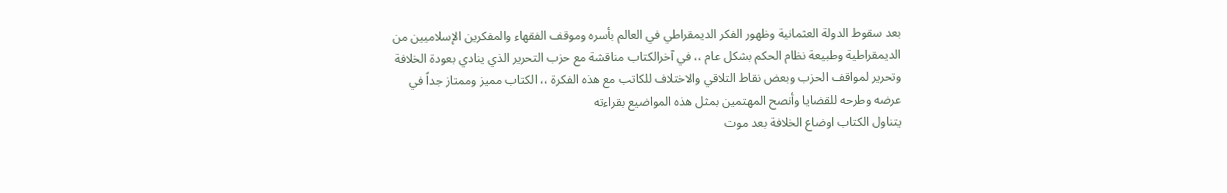بعد سقوط الدولة العثمانية وظهور الفكر الديمقراطي في العالم بأسره وموقف الفقهاء والمفكرين الإسلاميين من الديمقراطية وطبيعة نظام الحكم بشكل عام ،، في آخرالكتاب مناقشة مع حزب التحرير الذي ينادي بعودة الخلافة وتحرير لمواقف الحزب وبعض نقاط التلاقي والاختلاف للكاتب مع هذه الفكرة ،، الكتاب مميز وممتاز جداً في عرضه وطرحه للقضايا وأنصح المهتمين بمثل هذه المواضيع بقراءته
يتناول الكتاب اوضاع الخلافة بعد موت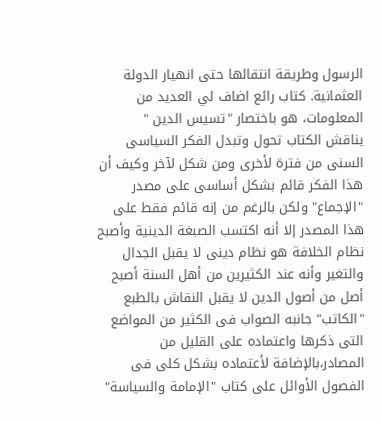الرسول وطريقة انتقالها حتى انهيار الدولة العثمانية. كتاب رائع اضاف لي العديد من المعلومات، هو باختصار "تسيس الدين "
يناقش الكتاب تحول وتبدل الفكر السياسى السنى من فترة لأخرى ومن شكل لآخر وكيف أن هذا الفكر قائم بشكل أساسى على مصدر "الإجماع" ولكن بالرغم من إنه قائم فقط على هذا المصدر إلا أنه اكتسب الصبغة الدينية وأصبح نظام الخلافة هو نظام دينى لا يقبل الجدال والتغير وأنه عند الكثيرين من أهل السنة أصبح أصل من أصول الدين لا يقبل النقاش بالطبع "الكاتب" جانبه الصواب فى الكثير من المواضع التى ذكرها واعتماده على القليل من المصادر،بالإضافة لأعتماده بشكل كلى فى الفصول الأوائل على كتاب "الإمامة والسياسة"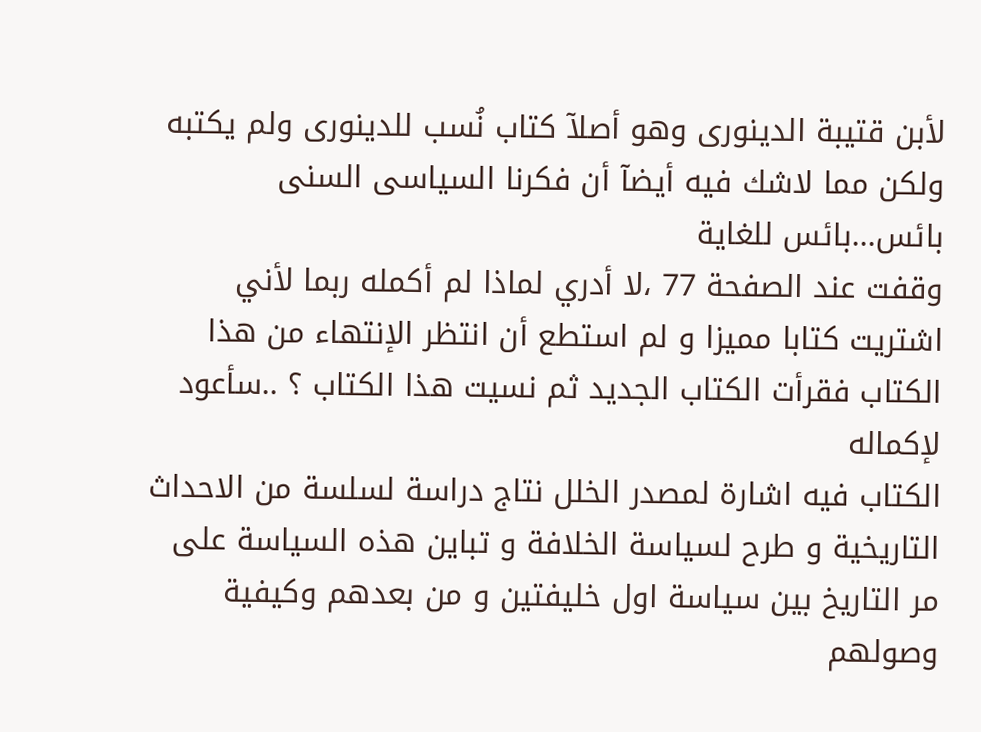لأبن قتيبة الدينورى وهو أصلآ كتاب نُسب للدينورى ولم يكتبه
ولكن مما لاشك فيه أيضآ أن فكرنا السياسى السنى بائس...بائس للغاية
وقفت عند الصفحة 77 ،لا أدري لماذا لم أكمله ربما لأني اشتريت كتابا مميزا و لم استطع أن انتظر الإنتهاء من هذا الكتاب فقرأت الكتاب الجديد ثم نسيت هذا الكتاب ؟ ..سأعود لإكماله
الكتاب فيه اشارة لمصدر الخلل نتاج دراسة لسلسة من الاحداث التاريخية و طرح لسياسة الخلافة و تباين هذه السياسة على مر التاريخ بين سياسة اول خليفتين و من بعدهم وكيفية وصولهم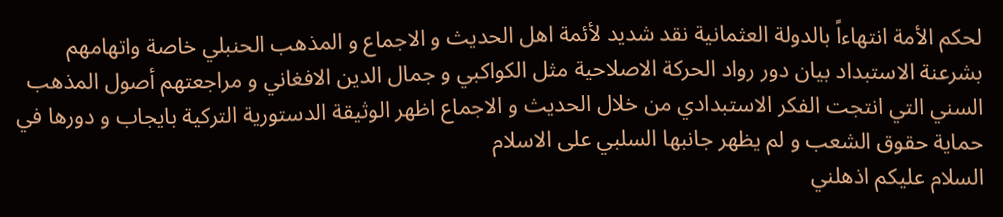لحكم الأمة انتهاءاً بالدولة العثمانية نقد شديد لأئمة اهل الحديث و الاجماع و المذهب الحنبلي خاصة واتهامهم بشرعنة الاستبداد بيان دور رواد الحركة الاصلاحية مثل الكواكبي و جمال الدين الافغاني و مراجعتهم أصول المذهب السني التي انتجت الفكر الاستبدادي من خلال الحديث و الاجماع اظهر الوثيقة الدستورية التركية بايجاب و دورها في حماية حقوق الشعب و لم يظهر جانبها السلبي على الاسلام
السلام عليكم اذهلني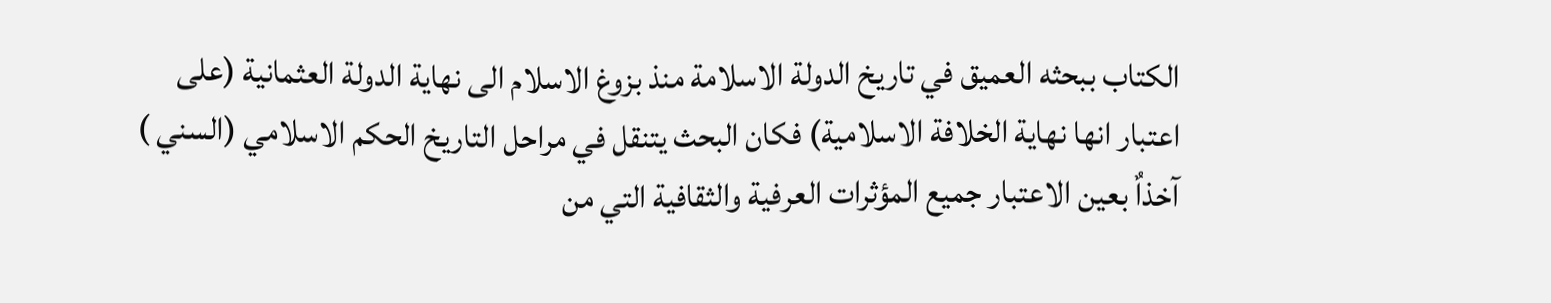الكتاب ببحثه العميق في تاريخ الدولة الاسلامة منذ بزوغ الاسلام الى نهاية الدولة العثمانية (على اعتبار انها نهاية الخلافة الاسلامية) فكان البحث يتنقل في مراحل التاريخ الحكم الاسلامي (السني ) آخذاٌ بعين الاعتبار جميع المؤثرات العرفية والثقافية التي من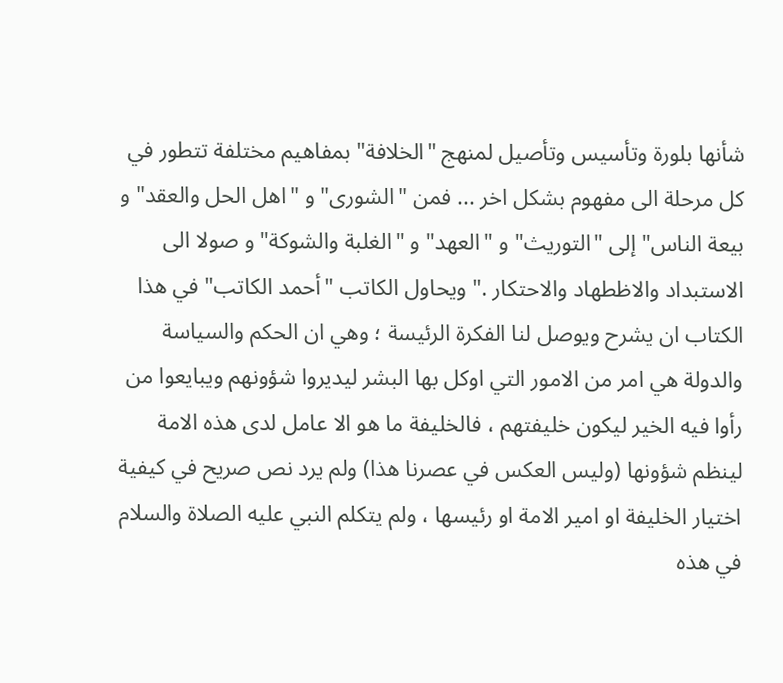شأنها بلورة وتأسيس وتأصيل لمنهج "الخلافة" بمفاهيم مختلفة تتطور في كل مرحلة الى مفهوم بشكل اخر ... فمن "الشورى" و "اهل الحل والعقد" و بيعة الناس" إلى "التوريث" و "العهد" و "الغلبة والشوكة" و صولا الى الاستبداد والاظطهاد والاحتكار ." ويحاول الكاتب "أحمد الكاتب" في هذا الكتاب ان يشرح ويوصل لنا الفكرة الرئيسة ؛ وهي ان الحكم والسياسة والدولة هي امر من الامور التي اوكل بها البشر ليديروا شؤونهم ويبايعوا من رأوا فيه الخير ليكون خليفتهم ، فالخليفة ما هو الا عامل لدى هذه الامة لينظم شؤونها (وليس العكس في عصرنا هذا) ولم يرد نص صريح في كيفية اختيار الخليفة او امير الامة او رئيسها ، ولم يتكلم النبي عليه الصلاة والسلام في هذه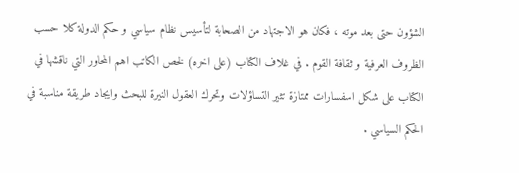الشؤون حتى بعد موته ، فكان هو الاجتهاد من الصحابة لتأسيس نظام سياسي و حكم الدولة كلا حسب الظروف العرفية و ثقافة القوم . في غلاف الكتاب (على اخره) لخص الكاتب اهم المحاور التي ناقشها في الكتاب على شكل اسفسارات ممتازة تثير التساؤلات وتحرك العقول النيرة للبحث وايجاد طريقة مناسبة في الحكم السياسي .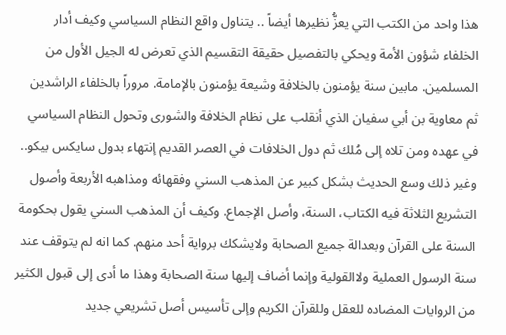هذا واحد من الكتب التي يعزُّ نظيرها أيضاً .. يتناول واقع النظام السياسي وكيف أدار الخلفاء شؤون الأمة ويحكي بالتفصيل حقيقة التقسيم الذي تعرض له الجيل الأول من المسلمين. مابين سنة يؤمنون بالخلافة وشيعة يؤمنون بالإمامة. مروراً بالخلفاء الراشدين ثم معاوية بن أبي سفيان الذي أنقلب على نظام الخلافة والشورى وتحول النظام السياسي في عهده ومن تلاه إلى مُلك ثم دول الخلافات في العصر القديم إنتهاء بدول سايكس بيكو.. وغير ذلك وسع الحديث بشكل كبير عن المذهب السني وفقهائه ومذاهبه الأربعة وأصول التشريع الثلاثة فيه الكتاب، السنة، وأصل الإجماع. وكيف أن المذهب السني يقول بحكومة السنة على القرآن وبعدالة جميع الصحابة ولايشكك برواية أحد منهم. كما انه لم يتوقف عند سنة الرسول العملية ولاالقولية وإنما أضاف إليها سنة الصحابة وهذا ما أدى إلى قبول الكثير من الروايات المضاده للعقل وللقرآن الكريم وإلى تأسيس أصل تشريعي جديد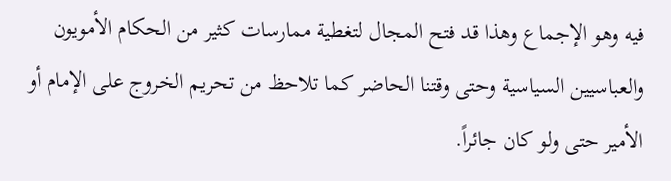فيه وهو الإجماع وهذا قد فتح المجال لتغطية ممارسات كثير من الحكام الأمويون والعباسيين السياسية وحتى وقتنا الحاضر كما تلاحظ من تحريم الخروج على الإمام أو الأمير حتى ولو كان جائراً.